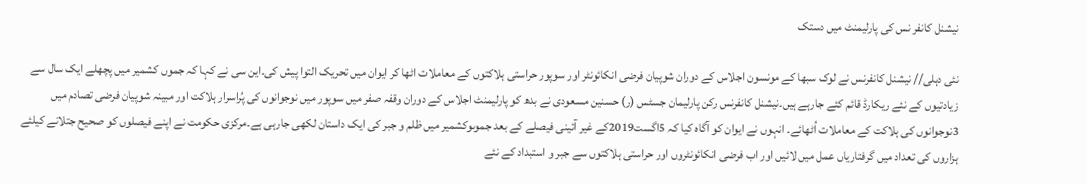نیشنل کانفر نس کی پارلیمنٹ میں دستک

نئی دہلی// نیشنل کانفرنس نے لوک سبھا کے مونسون اجلاس کے دوران شوپیان فرضی انکائونٹر اور سوپور حراستی ہلاکتوں کے معاملات اٹھا کر ایوان میں تحریک التوا پیش کی۔این سی نے کہا کہ جموں کشمیر میں پچھلے ایک سال سے زیادتیوں کے نئے ریکارڈ قائم کئے جارہے ہیں۔نیشنل کانفرنس رکن پارلیمان جسٹس (ر) حسنین مسعودی نے بدھ کو پارلیمنٹ اجلاس کے دوران وقفہ صفر میں سوپور میں نوجوانوں کی پُراسرار ہلاکت اور مبینہ شوپیان فرضی تصادم میں 3نوجوانوں کی ہلاکت کے معاملات اُٹھائے۔ انہوں نے ایوان کو آگاہ کیا کہ 5اگست2019کے غیر آئینی فیصلے کے بعد جموںوکشمیر میں ظلم و جبر کی ایک داستان لکھی جارہی ہے۔مرکزی حکومت نے اپنے فیصلوں کو صحیح جتلانے کیلئے ہزاروں کی تعداد میں گرفتاریاں عمل میں لائیں اور اب فرضی انکائونٹروں اور حراستی ہلاکتوں سے جبر و استبداد کے نئے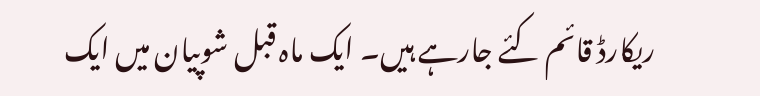ریکارڈ قائم کئے جارہے ہیں۔ ایک ماہ قبل شوپیان میں ایک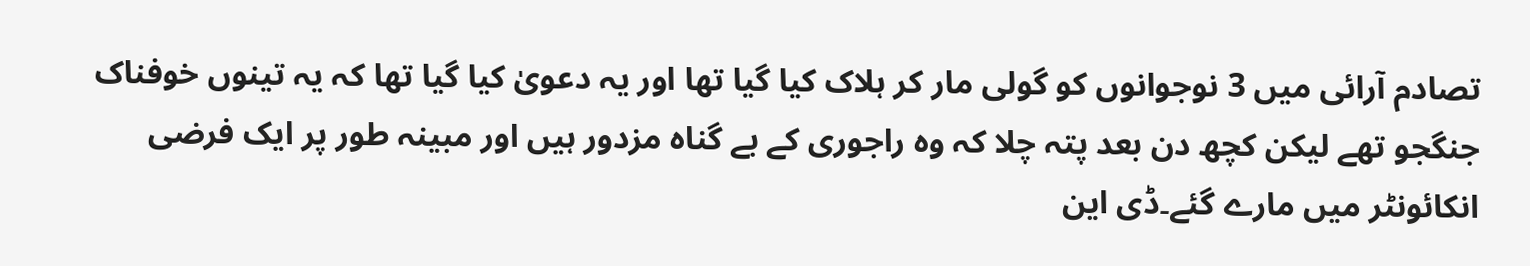تصادم آرائی میں 3 نوجوانوں کو گولی مار کر ہلاک کیا گیا تھا اور یہ دعویٰ کیا گیا تھا کہ یہ تینوں خوفناک جنگجو تھے لیکن کچھ دن بعد پتہ چلا کہ وہ راجوری کے بے گناہ مزدور ہیں اور مبینہ طور پر ایک فرضی انکائونٹر میں مارے گئے۔ڈی این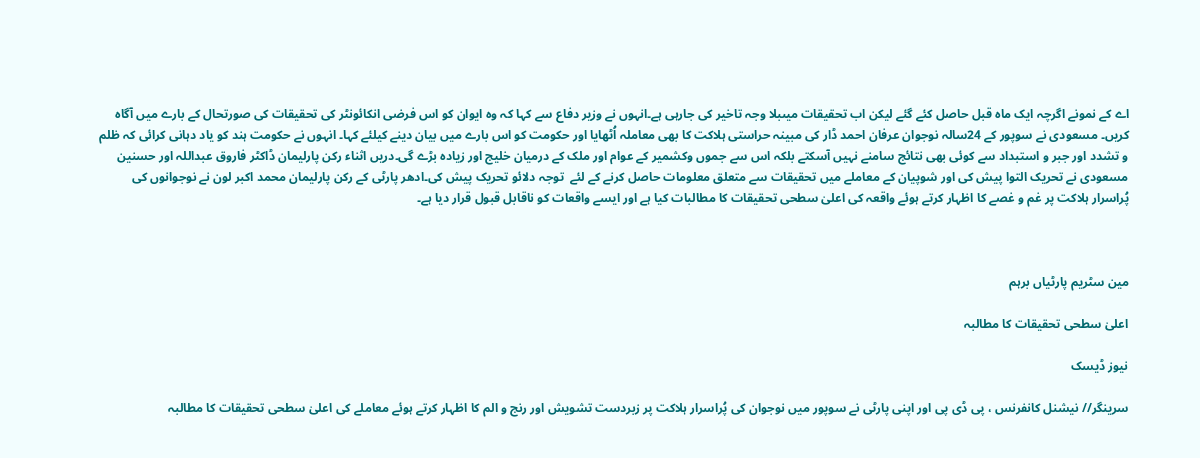اے کے نمونے اگرچہ ایک ماہ قبل حاصل کئے گئے لیکن اب تحقیقات میںبلا وجہ تاخیر کی جارہی ہے۔انہوں نے وزیر دفاع سے کہا کہ وہ ایوان کو اس فرضی انکائونٹر کی تحقیقات کی صورتحال کے بارے میں آگاہ کریں۔ مسعودی نے سوپور کے 24سالہ نوجوان عرفان احمد ڈار کی مبینہ حراستی ہلاکت کا بھی معاملہ اُٹھایا اور حکومت کو اس بارے میں بیان دینے کیلئے کہا۔ انہوں نے حکومت ہند کو یاد دہانی کرائی کہ ظلم و تشدد اور جبر و استبداد سے کوئی بھی نتائج سامنے نہیں آسکتے بلکہ اس سے جموں وکشمیر کے عوام اور ملک کے درمیان خلیج اور زیادہ بڑے گی۔دریں اثناء رکن پارلیمان ڈاکٹر فاروق عبداللہ اور حسنین مسعودی نے تحریک التوا پیش کی اور شوپیان کے معاملے میں تحقیقات سے متعلق معلومات حاصل کرنے کے لئے  توجہ دلائو تحریک پیش کی۔ادھر پارٹی کے رکن پارلیمان محمد اکبر لون نے نوجوانوں کی پُراسرار ہلاکت پر غم و غصے کا اظہار کرتے ہوئے واقعہ کی اعلیٰ سطحی تحقیقات کا مطالبات کیا ہے اور ایسے واقعات کو ناقابل قبول قرار دیا ہے۔



مین سٹریم پارٹیاں برہم

اعلیٰ سطحی تحقیقات کا مطالبہ

نیوز ڈیسک

سرینگر// نیشنل کانفرنس ، پی ڈی پی اور اپنی پارٹی نے سوپور میں نوجوان کی پُراسرار ہلاکت پر زبردست تشویش اور رنج و الم کا اظہار کرتے ہوئے معاملے کی اعلیٰ سطحی تحقیقات کا مطالبہ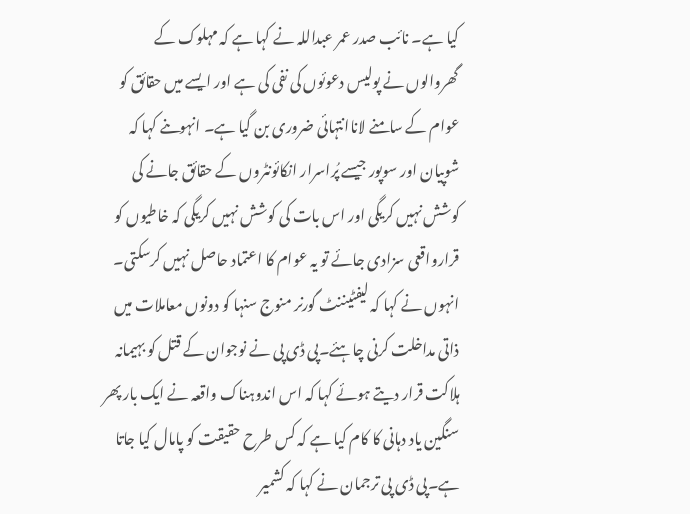کیا ہے۔ نائب صدر عمر عبداللہ نے کہا ہے کہ مہلوک کے گھروالوں نے پولیس دعوئوں کی نفی کی ہے اور ایسے میں حقائق کو عوام کے سامنے لاناانتہائی ضروری بن گیا ہے۔ انہوںنے کہا کہ شوپیان اور سوپور جیسے پُراسرار انکائونٹروں کے حقائق جانے کی کوشش نہیں کریگی اور اس بات کی کوشش نہیں کریگی کہ خاطیوں کو قرارواقعی سزادی جائے تو یہ عوام کا اعتماد حاصل نہیں کرسکتی۔ انہوں نے کہا کہ لیفٹیننٹ گورنر منوج سنہا کو دونوں معاملات میں ذاتی مداخلت کرنی چاہئے۔پی ڈی پی نے نوجوان کے قتل کو بہیمانہ ہلاکت قرار دیتے ہوئے کہا کہ اس اندوہناک واقعہ نے ایک بار پھر سنگین یاد دہانی کا کام کیا ہے کہ کس طرح حقیقت کو پامال کیا جاتا ہے۔پی ڈی پی ترجمان نے کہا کہ کشمیر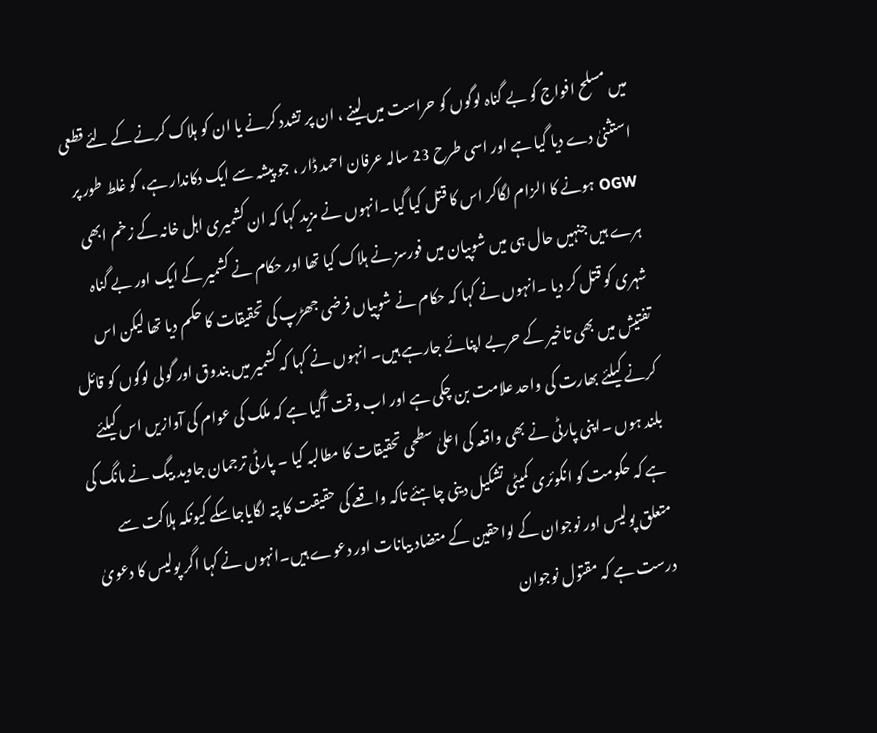میں مسلح افواج کو بے گناہ لوگوں کو حراست میں لینے ، ان پر تشدد کرنے یا ان کو ہلاک کرنے کے لئے قطعی استثنیٰ دے دیا گیا ہے اور اسی طرح 23 سالہ عرفان احمد ڈار ، جو پیشہ سے ایک دکاندار ہے، کو غلط طور پر OGW ہونے کا الزام لگاکر اس کا قتل کیا گیا ۔انہوں نے مزید کہا کہ ان کشمیری اہل خانہ کے زخم ابھی ہرے ہیں جنہیں حال ہی میں شوپیان میں فورسز نے ہلاک کیا تھا اور حکام نے کشمیر کے ایک اور بے گناہ شہری کو قتل کر دیا ۔انہوں نے کہا کہ حکام نے شوپیاں فرضی جھڑپ کی تحقیقات کا حکم دیا تھا لیکن اس تفتیش میں بھی تاخیر کے حربے اپنائے جارہے ہیں۔ انہوں نے کہا کہ کشمیر میں بندوق اور گولی لوگوں کو قائل کرنے کیلئے بھارت کی واحد علامت بن چکی ہے اور اب وقت آگیا ہے کہ ملک کی عوام کی آوازیں اس کیلئے بلند ہوں ۔اپنی پارٹی نے بھی واقعہ کی اعلیٰ سطحی تحقیقات کا مطالبہ کیا ۔ پارٹی ترجمان جاوید بیگ نے مانگ کی ہے کہ حکومت کو انکوئری کمیٹی تشکیل دینی چاہئے تاکہ واقعے کی حقیقت کا پتہ لگایاجاسکے کیونکہ ہلاکت سے متعلق پولیس اور نوجوان کے لواحقین کے متضاد بیانات اور دعوے ہیں۔انہوں نے کہا اگر پولیس کا دعویٰ درست ہے کہ مقتول نوجوان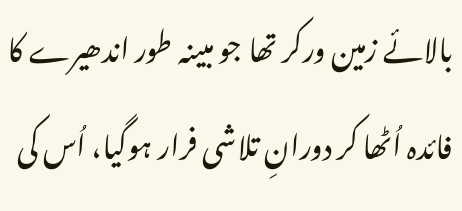بالائے زمین ورکر تھا جو مبینہ طور اندھیرے کا فائدہ اُٹھا کر دورانِ تلاشی فرار ہوگیا، اُس کی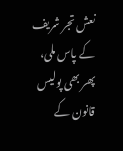نعش تجر شریف کے پاس ملی، پھر بھی پولیس قانون کے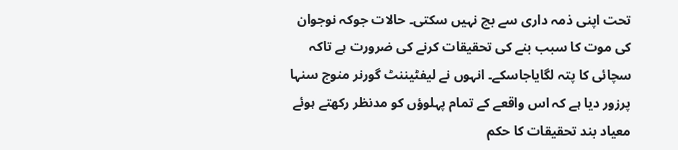تحت اپنی ذمہ داری سے بچ نہیں سکتی۔ حالات جوکہ نوجوان کی موت کا سبب بنے کی تحقیقات کرنے کی ضرورت ہے تاکہ سچائی کا پتہ لگایاجاسکے۔ انہوں نے لیفٹیننٹ گورنر منوج سنہا پرزور دیا ہے کہ اس واقعے کے تمام پہلوؤں کو مدنظر رکھتے ہوئے معیاد بند تحقیقات کا حکم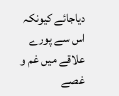دیاجائے کیونکہ اس سے پورے علاقے میں غم و غصے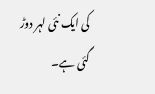کی ایک نئی لہر دوڑ گئی ہے۔